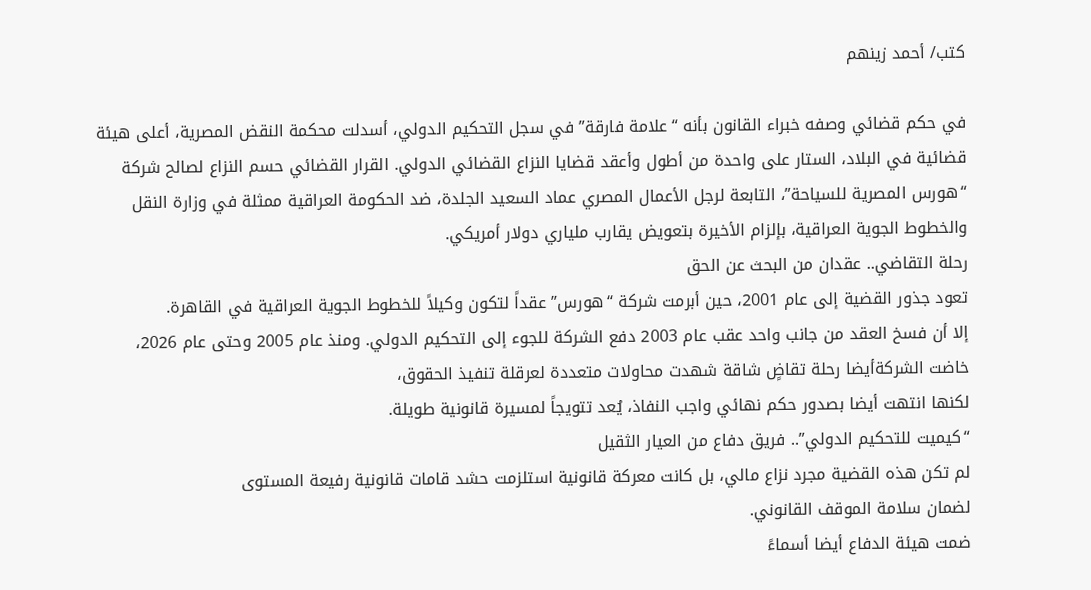كتب/ أحمد زينهم

في حكم قضائي وصفه خبراء القانون بأنه “علامة فارقة” في سجل التحكيم الدولي، أسدلت محكمة النقض المصرية، أعلى هيئة قضائية في البلاد، الستار على واحدة من أطول وأعقد قضايا النزاع القضائي الدولي. القرار القضائي حسم النزاع لصالح شركة “هورس المصرية للسياحة”، التابعة لرجل الأعمال المصري عماد السعيد الجلدة، ضد الحكومة العراقية ممثلة في وزارة النقل والخطوط الجوية العراقية، بإلزام الأخيرة بتعويض يقارب ملياري دولار أمريكي.
رحلة التقاضي.. عقدان من البحث عن الحق
تعود جذور القضية إلى عام 2001، حين أبرمت شركة “هورس” عقداً لتكون وكيلاً للخطوط الجوية العراقية في القاهرة.
إلا أن فسخ العقد من جانب واحد عقب عام 2003 دفع الشركة للجوء إلى التحكيم الدولي. ومنذ عام 2005 وحتى عام 2026،
خاضت الشركةأيضا رحلة تقاضٍ شاقة شهدت محاولات متعددة لعرقلة تنفيذ الحقوق،
لكنها انتهت أيضا بصدور حكم نهائي واجب النفاذ، يُعد تتويجاً لمسيرة قانونية طويلة.
“كيميت للتحكيم الدولي”.. فريق دفاع من العيار الثقيل
لم تكن هذه القضية مجرد نزاع مالي، بل كانت معركة قانونية استلزمت حشد قامات قانونية رفيعة المستوى
لضمان سلامة الموقف القانوني.
ضمت هيئة الدفاع أيضا أسماءً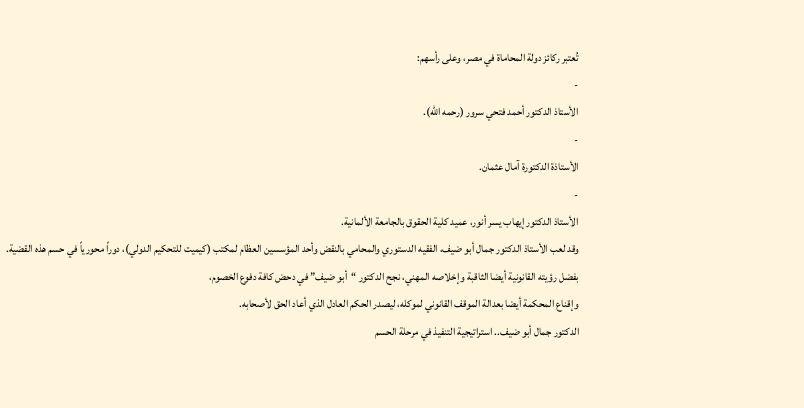تُعتبر ركائز دولة المحاماة في مصر، وعلى رأسهم:
-
الأستاذ الدكتور أحمد فتحي سرور (رحمه الله).
-
الأستاذة الدكتورة آمال عثمان.
-
الأستاذ الدكتور إيهاب يسر أنور، عميد كلية الحقوق بالجامعة الألمانية.
وقد لعب الأستاذ الدكتور جمال أبو ضيف، الفقيه الدستوري والمحامي بالنقض وأحد المؤسسين العظام لمكتب (كيميت للتحكيم الدولي)، دوراً محورياً في حسم هذه القضية.
بفضل رؤيته القانونية أيضا الثاقبة وإخلاصه المهني، نجح الدكتور “أبو ضيف” في دحض كافة دفوع الخصوم،
وإقناع المحكمة أيضا بعدالة الموقف القانوني لموكله، ليصدر الحكم العادل الذي أعاد الحق لأصحابه.
الدكتور جمال أبو ضيف.. استراتيجية التنفيذ في مرحلة الحسم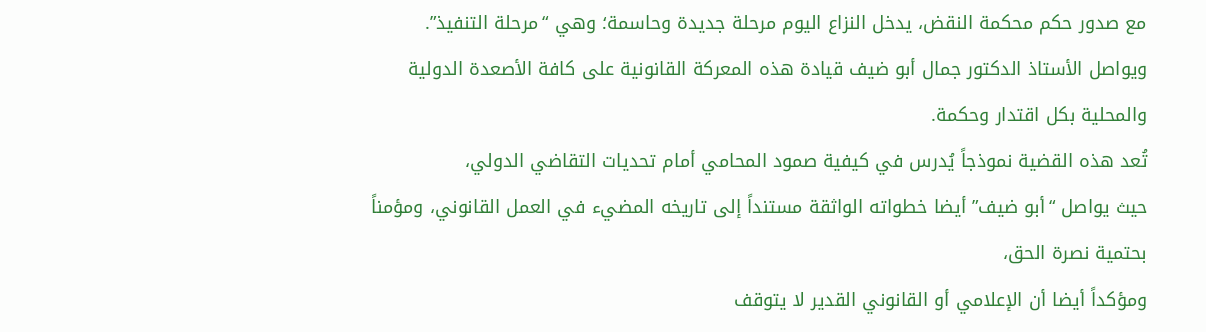مع صدور حكم محكمة النقض، يدخل النزاع اليوم مرحلة جديدة وحاسمة؛ وهي “مرحلة التنفيذ”.
ويواصل الأستاذ الدكتور جمال أبو ضيف قيادة هذه المعركة القانونية على كافة الأصعدة الدولية والمحلية بكل اقتدار وحكمة.
تُعد هذه القضية نموذجاً يُدرس في كيفية صمود المحامي أمام تحديات التقاضي الدولي،
حيث يواصل “أبو ضيف” أيضا خطواته الواثقة مستنداً إلى تاريخه المضيء في العمل القانوني، ومؤمناً بحتمية نصرة الحق،
ومؤكداً أيضا أن الإعلامي أو القانوني القدير لا يتوقف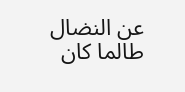عن النضال طالما كان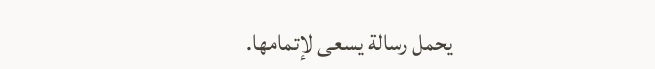يحمل رسالة يسعى لإتمامها.